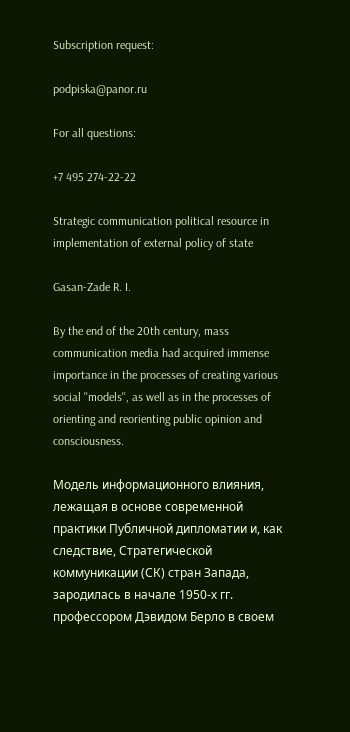Subscription request:

podpiska@panor.ru

For all questions:

+7 495 274-22-22

Strategic communication political resource in implementation of external policy of state

Gasan-Zade R. I.

By the end of the 20th century, mass communication media had acquired immense importance in the processes of creating various social ''models'', as well as in the processes of orienting and reorienting public opinion and consciousness.

Модель информационного влияния, лежащая в основе современной практики Публичной дипломатии и, как следствие, Стратегической коммуникации (СК) стран Запада, зародилась в начале 1950-х гг. профессором Дэвидом Берло в своем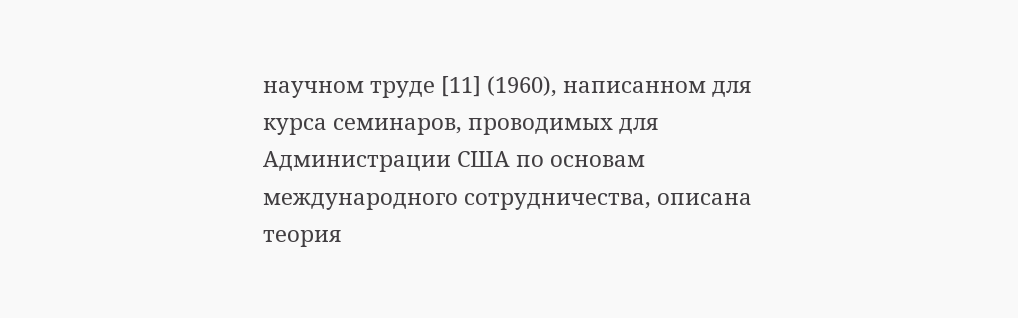научном труде [11] (1960), написанном для курса семинаров, проводимых для Администрации США по основам международного сотрудничества, описана теория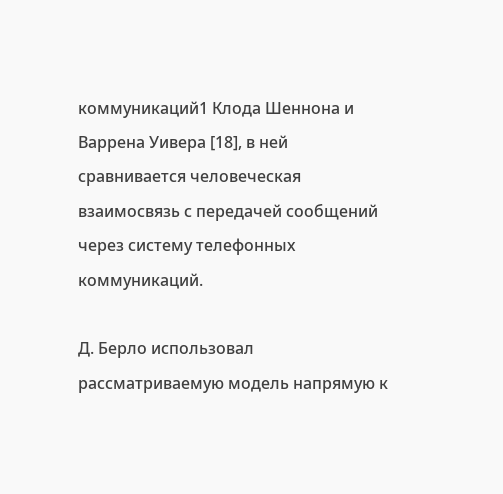коммуникаций1 Клода Шеннона и Варрена Уивера [18], в ней сравнивается человеческая взаимосвязь с передачей сообщений через систему телефонных коммуникаций.

Д. Берло использовал рассматриваемую модель напрямую к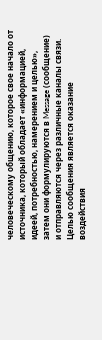человеческому общению, которое свое начало от источника, который обладает «информацией, идеей, потребностью, намерением и целью», затем они формулируются в Message (сообщение) и отправляются через различные каналы связи. Целью сообщения является оказание воздействия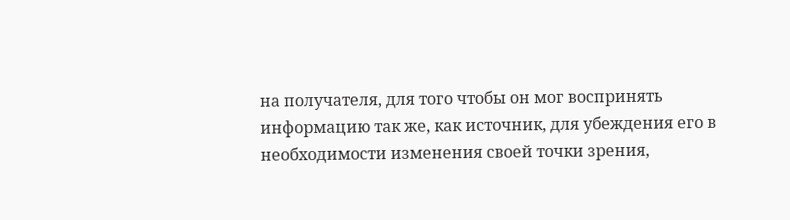на получателя, для того чтобы он мог воспринять информацию так же, как источник, для убеждения его в необходимости изменения своей точки зрения,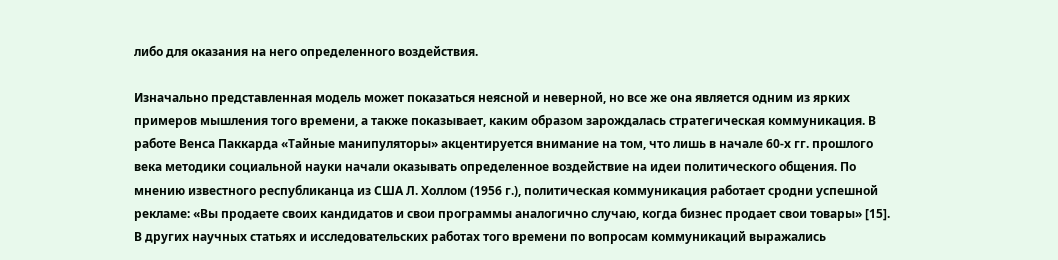либо для оказания на него определенного воздействия.

Изначально представленная модель может показаться неясной и неверной, но все же она является одним из ярких примеров мышления того времени, а также показывает, каким образом зарождалась стратегическая коммуникация. В работе Венса Паккарда «Тайные манипуляторы» акцентируется внимание на том, что лишь в начале 60-х гг. прошлого века методики социальной науки начали оказывать определенное воздействие на идеи политического общения. По мнению известного республиканца из США Л. Холлом (1956 г.), политическая коммуникация работает сродни успешной рекламе: «Вы продаете своих кандидатов и свои программы аналогично случаю, когда бизнес продает свои товары» [15]. В других научных статьях и исследовательских работах того времени по вопросам коммуникаций выражались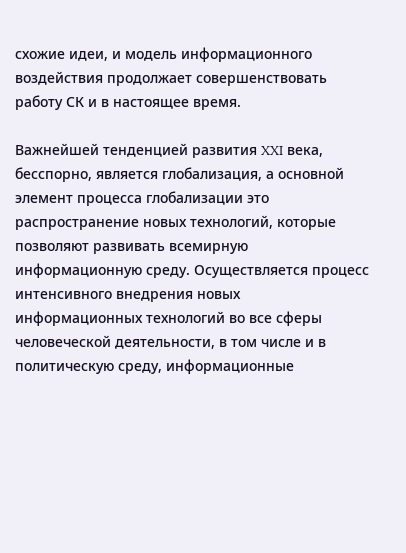схожие идеи, и модель информационного воздействия продолжает совершенствовать работу СК и в настоящее время.

Важнейшей тенденцией развития XXI века, бесспорно, является глобализация, а основной элемент процесса глобализации это распространение новых технологий, которые позволяют развивать всемирную информационную среду. Осуществляется процесс интенсивного внедрения новых информационных технологий во все сферы человеческой деятельности, в том числе и в политическую среду, информационные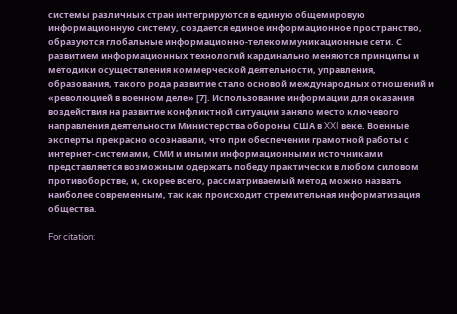системы различных стран интегрируются в единую общемировую информационную систему, создается единое информационное пространство, образуются глобальные информационно-телекоммуникационные сети. С развитием информационных технологий кардинально меняются принципы и методики осуществления коммерческой деятельности, управления, образования, такого рода развитие стало основой международных отношений и «революцией в военном деле» [7]. Использование информации для оказания воздействия на развитие конфликтной ситуации заняло место ключевого направления деятельности Министерства обороны США в XXI веке. Военные эксперты прекрасно осознавали, что при обеспечении грамотной работы с интернет-системами, СМИ и иными информационными источниками представляется возможным одержать победу практически в любом силовом противоборстве, и, скорее всего, рассматриваемый метод можно назвать наиболее современным, так как происходит стремительная информатизация общества.

For citation: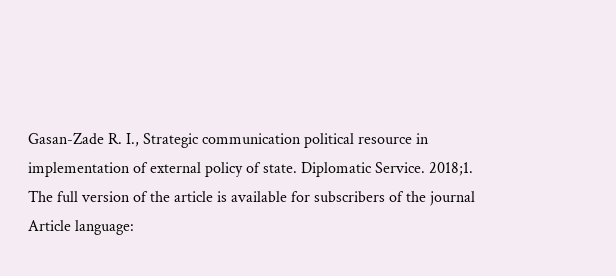Gasan-Zade R. I., Strategic communication political resource in implementation of external policy of state. Diplomatic Service. 2018;1.
The full version of the article is available for subscribers of the journal
Article language: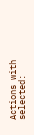Actions with selected: